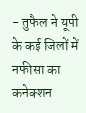- तुफैल ने यूपी के कई जिलों में नफीसा का कनेक्शन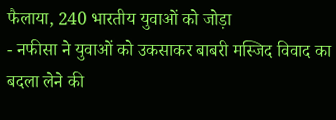फैलाया, 240 भारतीय युवाओं को जोड़ा
- नफीसा ने युवाओं को उकसाकर बाबरी मस्जिद विवाद का बदला लेने की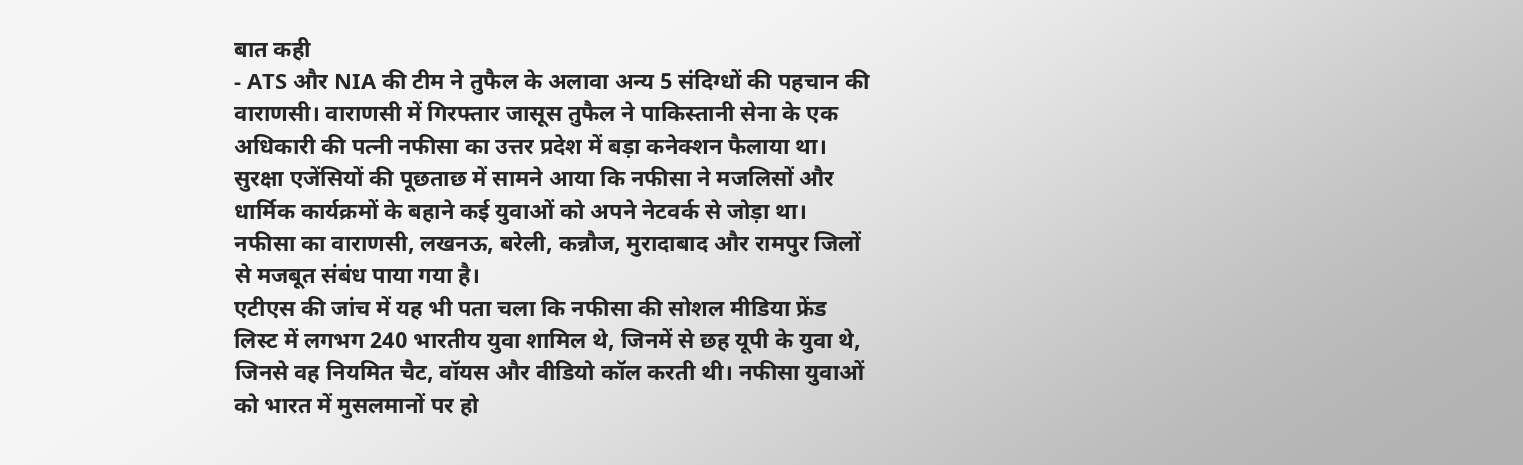बात कही
- ATS और NIA की टीम ने तुफैल के अलावा अन्य 5 संदिग्धों की पहचान की
वाराणसी। वाराणसी में गिरफ्तार जासूस तुफैल ने पाकिस्तानी सेना के एक अधिकारी की पत्नी नफीसा का उत्तर प्रदेश में बड़ा कनेक्शन फैलाया था। सुरक्षा एजेंसियों की पूछताछ में सामने आया कि नफीसा ने मजलिसों और धार्मिक कार्यक्रमों के बहाने कई युवाओं को अपने नेटवर्क से जोड़ा था। नफीसा का वाराणसी, लखनऊ, बरेली, कन्नौज, मुरादाबाद और रामपुर जिलों से मजबूत संबंध पाया गया है।
एटीएस की जांच में यह भी पता चला कि नफीसा की सोशल मीडिया फ्रेंड लिस्ट में लगभग 240 भारतीय युवा शामिल थे, जिनमें से छह यूपी के युवा थे, जिनसे वह नियमित चैट, वॉयस और वीडियो कॉल करती थी। नफीसा युवाओं को भारत में मुसलमानों पर हो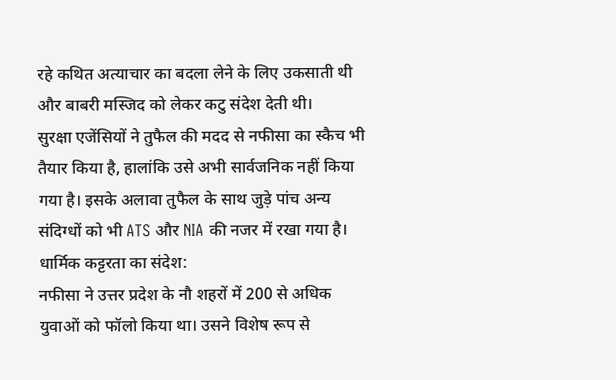रहे कथित अत्याचार का बदला लेने के लिए उकसाती थी और बाबरी मस्जिद को लेकर कटु संदेश देती थी।
सुरक्षा एजेंसियों ने तुफैल की मदद से नफीसा का स्कैच भी तैयार किया है, हालांकि उसे अभी सार्वजनिक नहीं किया गया है। इसके अलावा तुफैल के साथ जुड़े पांच अन्य संदिग्धों को भी ATS और NIA की नजर में रखा गया है।
धार्मिक कट्टरता का संदेश:
नफीसा ने उत्तर प्रदेश के नौ शहरों में 200 से अधिक युवाओं को फॉलो किया था। उसने विशेष रूप से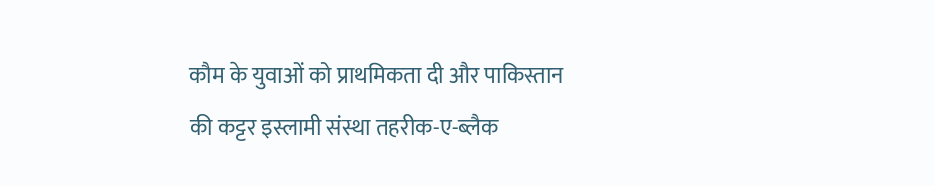कौम के युवाओं को प्राथमिकता दी और पाकिस्तान की कट्टर इस्लामी संस्था तहरीक-ए-ब्लैक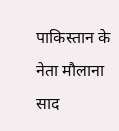पाकिस्तान के नेता मौलाना साद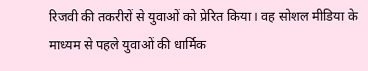रिजवी की तकरीरों से युवाओं को प्रेरित किया। वह सोशल मीडिया के माध्यम से पहले युवाओं की धार्मिक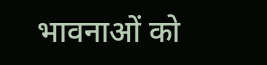भावनाओं को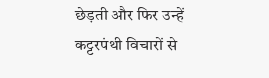छेड़ती और फिर उन्हें कट्टरपंथी विचारों से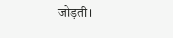जोड़ती।